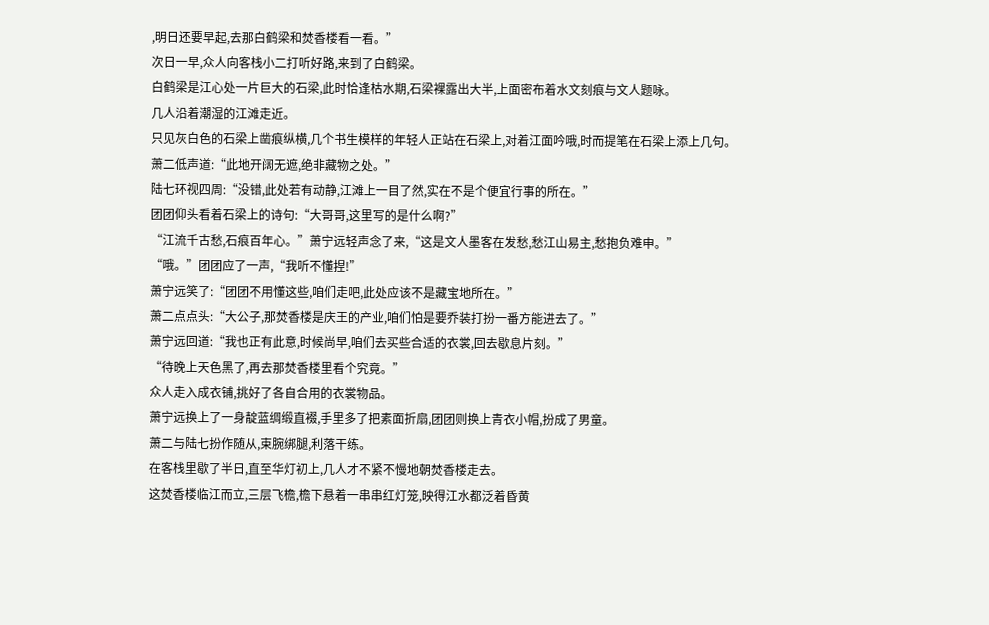,明日还要早起,去那白鹤梁和焚香楼看一看。”
次日一早,众人向客栈小二打听好路,来到了白鹤梁。
白鹤梁是江心处一片巨大的石梁,此时恰逢枯水期,石梁裸露出大半,上面密布着水文刻痕与文人题咏。
几人沿着潮湿的江滩走近。
只见灰白色的石梁上凿痕纵横,几个书生模样的年轻人正站在石梁上,对着江面吟哦,时而提笔在石梁上添上几句。
萧二低声道:“此地开阔无遮,绝非藏物之处。”
陆七环视四周:“没错,此处若有动静,江滩上一目了然,实在不是个便宜行事的所在。”
团团仰头看着石梁上的诗句:“大哥哥,这里写的是什么啊?”
“江流千古愁,石痕百年心。”萧宁远轻声念了来,“这是文人墨客在发愁,愁江山易主,愁抱负难申。”
“哦。”团团应了一声,“我听不懂捏!”
萧宁远笑了:“团团不用懂这些,咱们走吧,此处应该不是藏宝地所在。”
萧二点点头:“大公子,那焚香楼是庆王的产业,咱们怕是要乔装打扮一番方能进去了。”
萧宁远回道:“我也正有此意,时候尚早,咱们去买些合适的衣裳,回去歇息片刻。”
“待晚上天色黑了,再去那焚香楼里看个究竟。”
众人走入成衣铺,挑好了各自合用的衣裳物品。
萧宁远换上了一身靛蓝绸缎直裰,手里多了把素面折扇,团团则换上青衣小帽,扮成了男童。
萧二与陆七扮作随从,束腕绑腿,利落干练。
在客栈里歇了半日,直至华灯初上,几人才不紧不慢地朝焚香楼走去。
这焚香楼临江而立,三层飞檐,檐下悬着一串串红灯笼,映得江水都泛着昏黄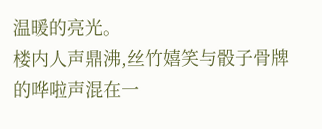温暖的亮光。
楼内人声鼎沸,丝竹嬉笑与骰子骨牌的哗啦声混在一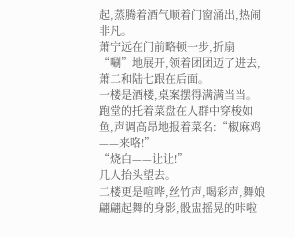起,蒸腾着酒气顺着门窗涌出,热闹非凡。
萧宁远在门前略顿一步,折扇“唰”地展开,领着团团迈了进去,萧二和陆七跟在后面。
一楼是酒楼,桌案摆得满满当当。
跑堂的托着菜盘在人群中穿梭如鱼,声调高昂地报着菜名:“椒麻鸡——来咯!”
“烧白——让让!”
几人抬头望去。
二楼更是喧哗,丝竹声,喝彩声,舞娘翩翩起舞的身影,骰盅摇晃的咔啦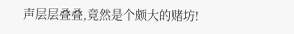声层层叠叠,竟然是个颇大的赌坊!